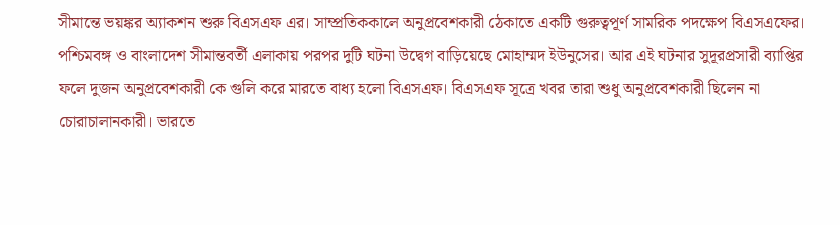সীমান্তে ভয়ঙ্কর অ্যাকশন শুরু বিএসএফ এর। সাম্প্রতিককালে অনুপ্রবেশকারী ঠেকাতে একটি গুরুত্বপূর্ণ সামরিক পদক্ষেপ বিএসএফের। পশ্চিমবঙ্গ ও বাংলাদেশ সীমান্তবর্তী এলাকায় পরপর দুটি ঘটনা উদ্বেগ বাড়িয়েছে মোহাম্মদ ইউনুসের। আর এই ঘটনার সুদূরপ্রসারী ব্যাপ্তির ফলে দুজন অনুপ্রবেশকারী কে গুলি করে মারতে বাধ্য হলো বিএসএফ। বিএসএফ সূত্রে খবর তারা শুধু অনুপ্রবেশকারী ছিলেন না চোরাচালানকারী। ভারতে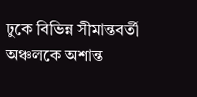ঢুকে বিভিন্ন সীমান্তবর্তী অঞ্চলকে অশান্ত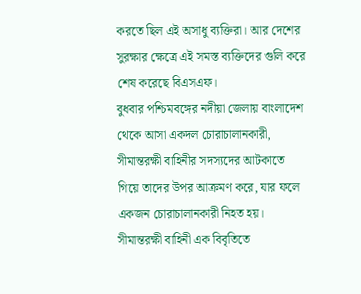করতে ছিল এই অসাধু ব্যক্তিরা। আর দেশের সুরক্ষার ক্ষেত্রে এই সমস্ত ব্যক্তিদের গুলি করে শেষ করেছে বিএসএফ।
বুধবার পশ্চিমবঙ্গের নদীয়া জেলায় বাংলাদেশ থেকে আসা একদল চোরাচালানকারী, সীমান্তরক্ষী বাহিনীর সদস্যদের আটকাতে গিয়ে তাদের উপর আক্রমণ করে, যার ফলে একজন চোরাচালানকারী নিহত হয়। সীমান্তরক্ষী বাহিনী এক বিবৃতিতে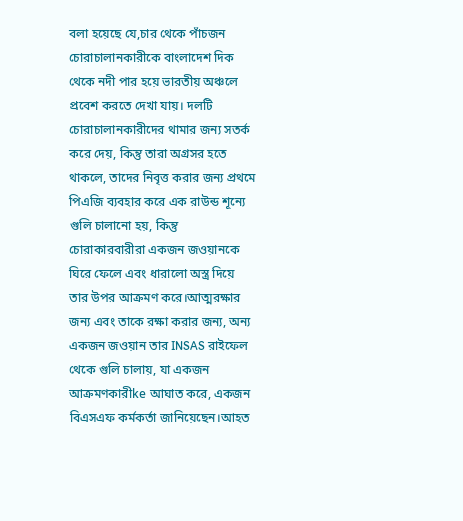বলা হয়েছে যে,চার থেকে পাঁচজন চোরাচালানকারীকে বাংলাদেশ দিক থেকে নদী পার হয়ে ভারতীয় অঞ্চলে প্রবেশ করতে দেখা যায়। দলটি চোরাচালানকারীদের থামার জন্য সতর্ক করে দেয়, কিন্তু তারা অগ্রসর হতে থাকলে, তাদের নিবৃত্ত করার জন্য প্রথমে পিএজি ব্যবহার করে এক রাউন্ড শূন্যে গুলি চালানো হয়, কিন্তু চোরাকারবারীরা একজন জওয়ানকে ঘিরে ফেলে এবং ধারালো অস্ত্র দিয়ে তার উপর আক্রমণ করে।আত্মরক্ষার জন্য এবং তাকে রক্ষা করার জন্য, অন্য একজন জওয়ান তার INSAS রাইফেল থেকে গুলি চালায়, যা একজন আক্রমণকারীke আঘাত করে, একজন বিএসএফ কর্মকর্তা জানিয়েছেন।আহত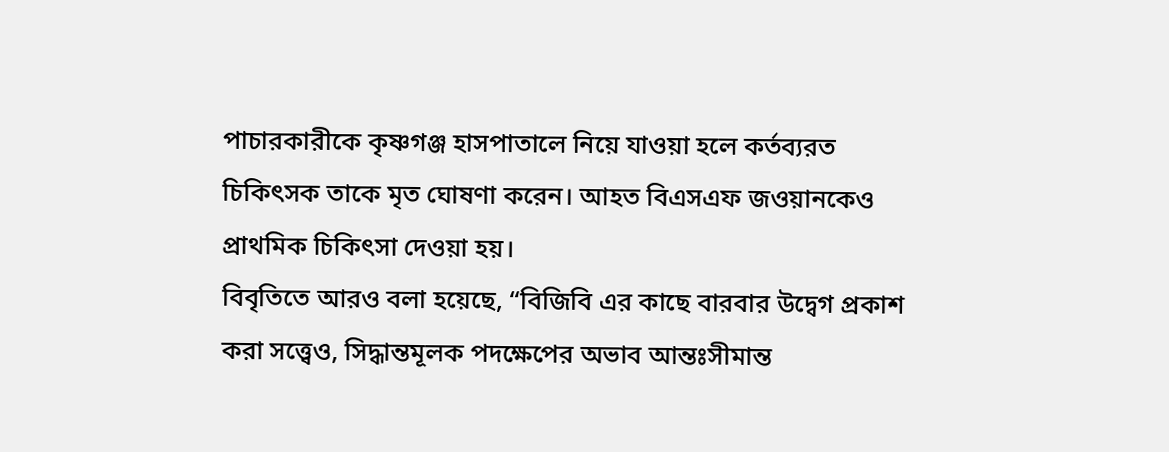পাচারকারীকে কৃষ্ণগঞ্জ হাসপাতালে নিয়ে যাওয়া হলে কর্তব্যরত চিকিৎসক তাকে মৃত ঘোষণা করেন। আহত বিএসএফ জওয়ানকেও প্রাথমিক চিকিৎসা দেওয়া হয়।
বিবৃতিতে আরও বলা হয়েছে, “বিজিবি এর কাছে বারবার উদ্বেগ প্রকাশ করা সত্ত্বেও, সিদ্ধান্তমূলক পদক্ষেপের অভাব আন্তঃসীমান্ত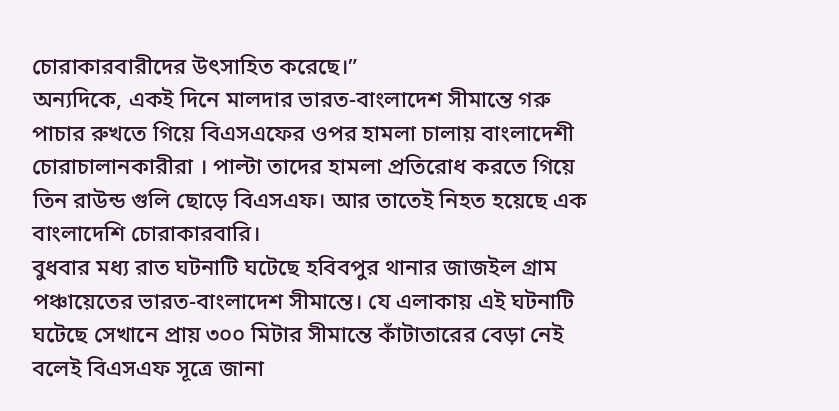চোরাকারবারীদের উৎসাহিত করেছে।”
অন্যদিকে, একই দিনে মালদার ভারত-বাংলাদেশ সীমান্তে গরু পাচার রুখতে গিয়ে বিএসএফের ওপর হামলা চালায় বাংলাদেশী চোরাচালানকারীরা । পাল্টা তাদের হামলা প্রতিরোধ করতে গিয়ে তিন রাউন্ড গুলি ছোড়ে বিএসএফ। আর তাতেই নিহত হয়েছে এক বাংলাদেশি চোরাকারবারি।
বুধবার মধ্য রাত ঘটনাটি ঘটেছে হবিবপুর থানার জাজইল গ্রাম পঞ্চায়েতের ভারত-বাংলাদেশ সীমান্তে। যে এলাকায় এই ঘটনাটি ঘটেছে সেখানে প্রায় ৩০০ মিটার সীমান্তে কাঁটাতারের বেড়া নেই বলেই বিএসএফ সূত্রে জানা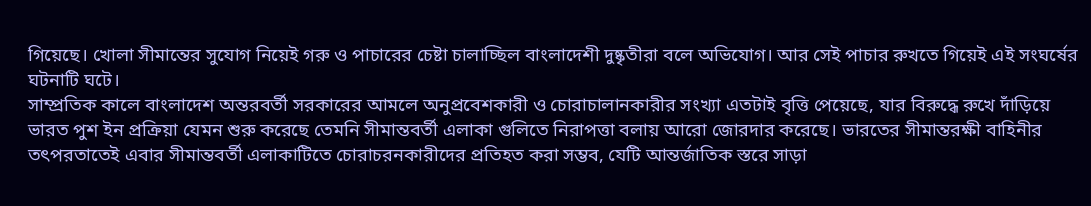গিয়েছে। খোলা সীমান্তের সুযোগ নিয়েই গরু ও পাচারের চেষ্টা চালাচ্ছিল বাংলাদেশী দুষ্কৃতীরা বলে অভিযোগ। আর সেই পাচার রুখতে গিয়েই এই সংঘর্ষের ঘটনাটি ঘটে।
সাম্প্রতিক কালে বাংলাদেশ অন্তরবর্তী সরকারের আমলে অনুপ্রবেশকারী ও চোরাচালানকারীর সংখ্যা এতটাই বৃত্তি পেয়েছে, যার বিরুদ্ধে রুখে দাঁড়িয়ে ভারত পুশ ইন প্রক্রিয়া যেমন শুরু করেছে তেমনি সীমান্তবর্তী এলাকা গুলিতে নিরাপত্তা বলায় আরো জোরদার করেছে। ভারতের সীমান্তরক্ষী বাহিনীর তৎপরতাতেই এবার সীমান্তবর্তী এলাকাটিতে চোরাচরনকারীদের প্রতিহত করা সম্ভব, যেটি আন্তর্জাতিক স্তরে সাড়া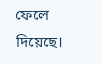ফেলে দিয়েছে।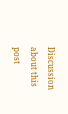Discussion about this post